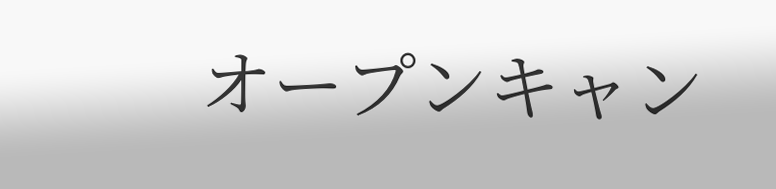オープンキャン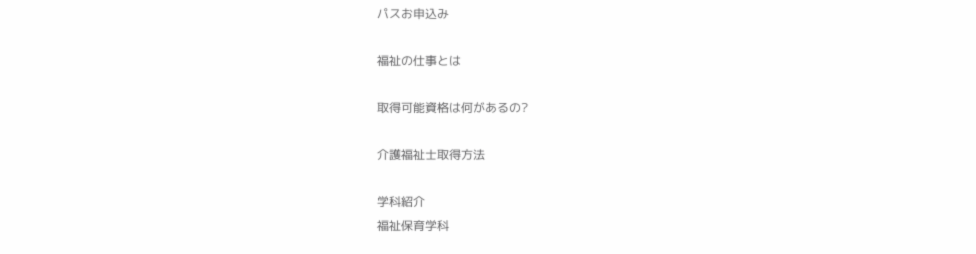パスお申込み

福祉の仕事とは

取得可能資格は何があるの?

介護福祉士取得方法

学科紹介
福祉保育学科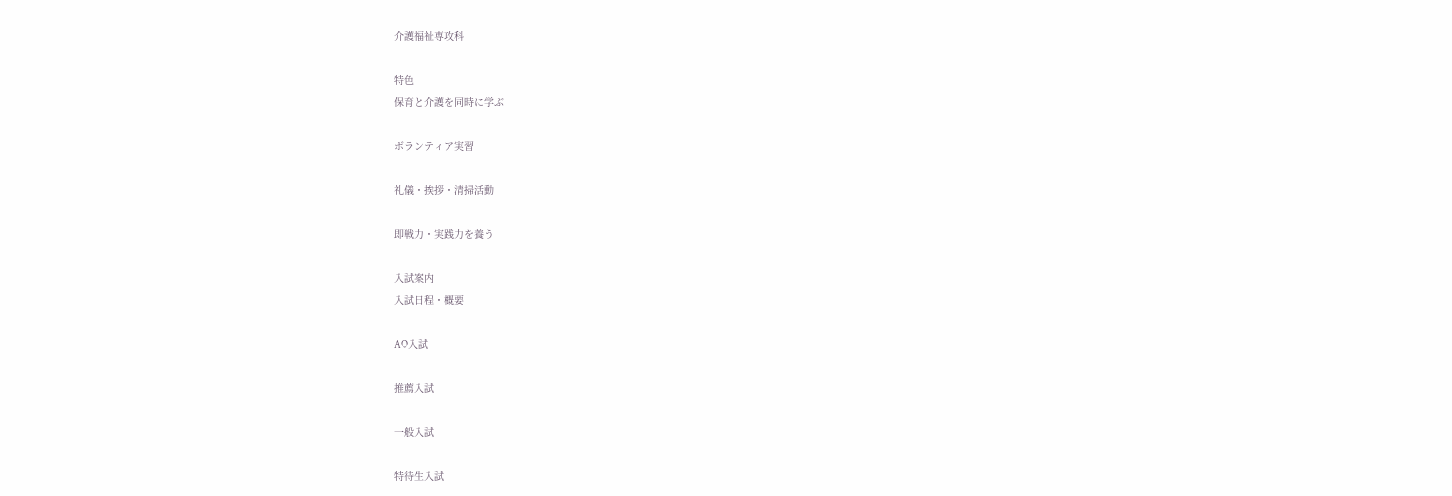介護福祉専攻科

特色
保育と介護を同時に学ぶ

ボランティア実習

礼儀・挨拶・清掃活動

即戦力・実践力を養う

入試案内
入試日程・概要

AO入試

推薦入試

一般入試

特待生入試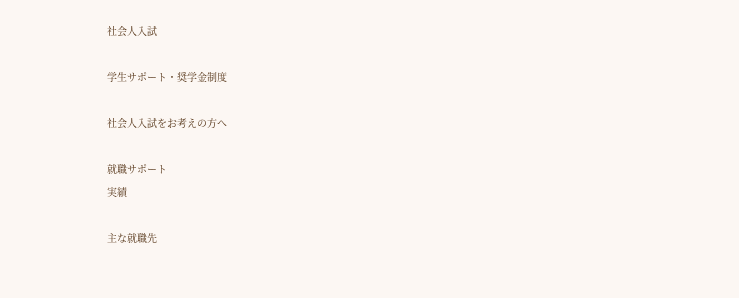社会人入試

学生サポート・奨学金制度

社会人入試をお考えの方へ

就職サポート
実績

主な就職先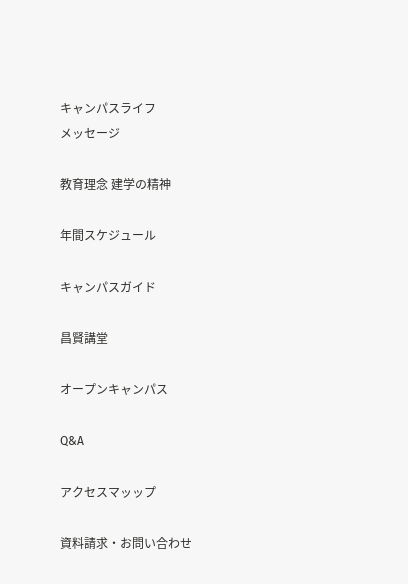キャンパスライフ
メッセージ

教育理念 建学の精神

年間スケジュール

キャンパスガイド

昌賢講堂

オープンキャンパス

Q&A

アクセスマッップ

資料請求・お問い合わせ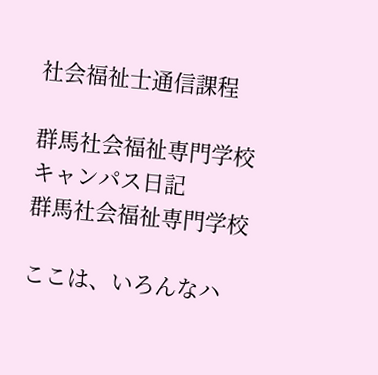社会福祉士通信課程

群馬社会福祉専門学校 キャンパス日記
群馬社会福祉専門学校

ここは、いろんなハ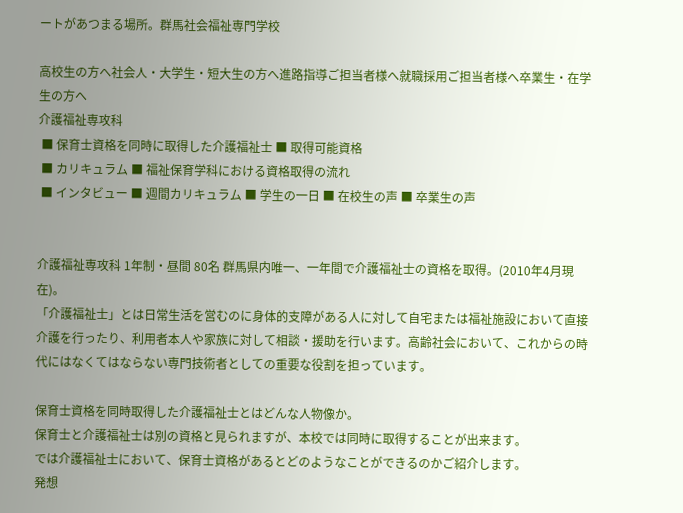ートがあつまる場所。群馬社会福祉専門学校

高校生の方へ社会人・大学生・短大生の方へ進路指導ご担当者様へ就職採用ご担当者様へ卒業生・在学生の方へ
介護福祉専攻科
 ■ 保育士資格を同時に取得した介護福祉士 ■ 取得可能資格
 ■ カリキュラム ■ 福祉保育学科における資格取得の流れ
 ■ インタビュー ■ 週間カリキュラム ■ 学生の一日 ■ 在校生の声 ■ 卒業生の声


介護福祉専攻科 1年制・昼間 80名 群馬県内唯一、一年間で介護福祉士の資格を取得。(2010年4月現在)。
「介護福祉士」とは日常生活を営むのに身体的支障がある人に対して自宅または福祉施設において直接介護を行ったり、利用者本人や家族に対して相談・援助を行います。高齢社会において、これからの時代にはなくてはならない専門技術者としての重要な役割を担っています。

保育士資格を同時取得した介護福祉士とはどんな人物像か。
保育士と介護福祉士は別の資格と見られますが、本校では同時に取得することが出来ます。
では介護福祉士において、保育士資格があるとどのようなことができるのかご紹介します。
発想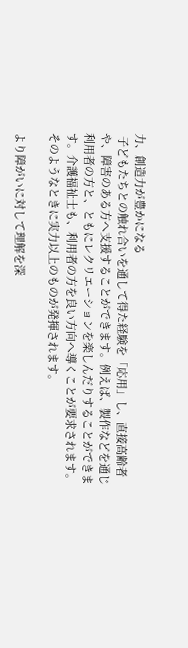力、創造力が豊かになる
 子どもたちとの触れ合いを通して得た経験を「応用」し、直接高齢者や、障害のある方へ支援することができます。例えば、製作などを通じ利用者の方と、ともにレクリエーションを楽しんだりすることができます。介護福祉士も、利用者の方を良い方向へ導くことが要求されます。そのようなときに実力以上のものが発揮されます。

より障がいに対して理解を深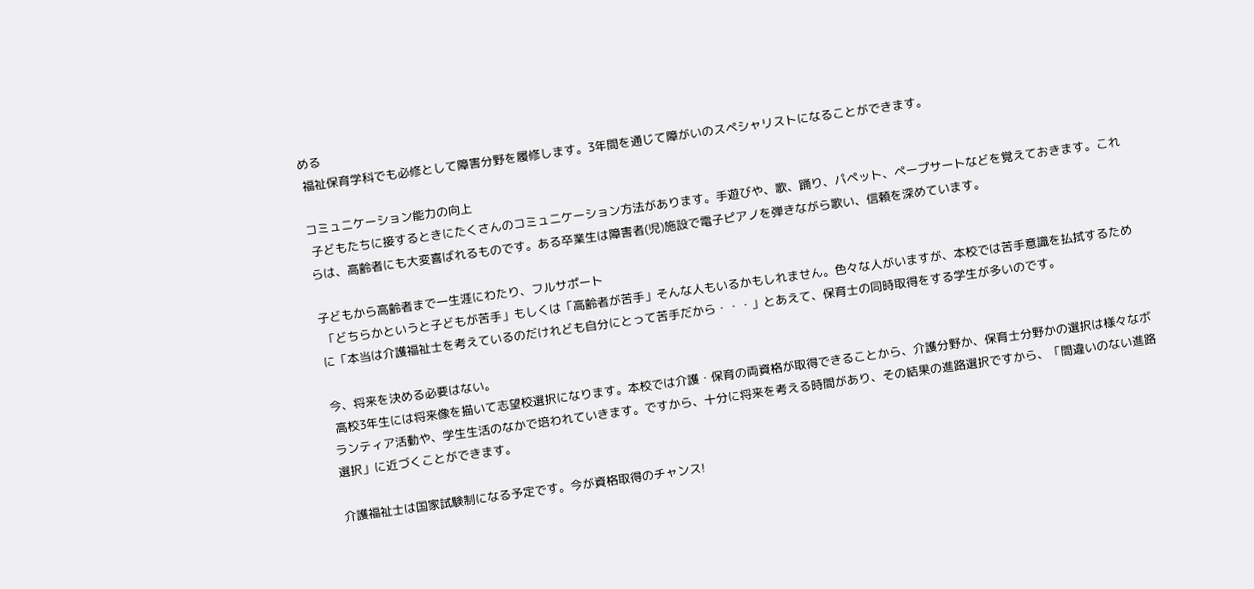める
 福祉保育学科でも必修として障害分野を履修します。3年間を通じて障がいのスペシャリストになることができます。

コミュニケーション能力の向上
 子どもたちに接するときにたくさんのコミュニケーション方法があります。手遊びや、歌、踊り、パペット、ペープサートなどを覚えておきます。これらは、高齢者にも大変喜ばれるものです。ある卒業生は障害者(児)施設で電子ピアノを弾きながら歌い、信頼を深めています。

子どもから高齢者まで一生涯にわたり、フルサポート
 「どちらかというと子どもが苦手」もしくは「高齢者が苦手」そんな人もいるかもしれません。色々な人がいますが、本校では苦手意識を払拭するために「本当は介護福祉士を考えているのだけれども自分にとって苦手だから・・・」とあえて、保育士の同時取得をする学生が多いのです。

今、将来を決める必要はない。
 高校3年生には将来像を描いて志望校選択になります。本校では介護・保育の両資格が取得できることから、介護分野か、保育士分野かの選択は様々なボランティア活動や、学生生活のなかで培われていきます。ですから、十分に将来を考える時間があり、その結果の進路選択ですから、「間違いのない進路選択」に近づくことができます。

介護福祉士は国家試験制になる予定です。今が資格取得のチャンス!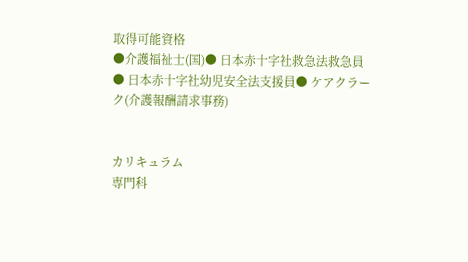取得可能資格
●介護福祉士(国)● 日本赤十字社救急法救急員● 日本赤十字社幼児安全法支援員● ケアクラーク(介護報酬請求事務)


カリキュラム
専門科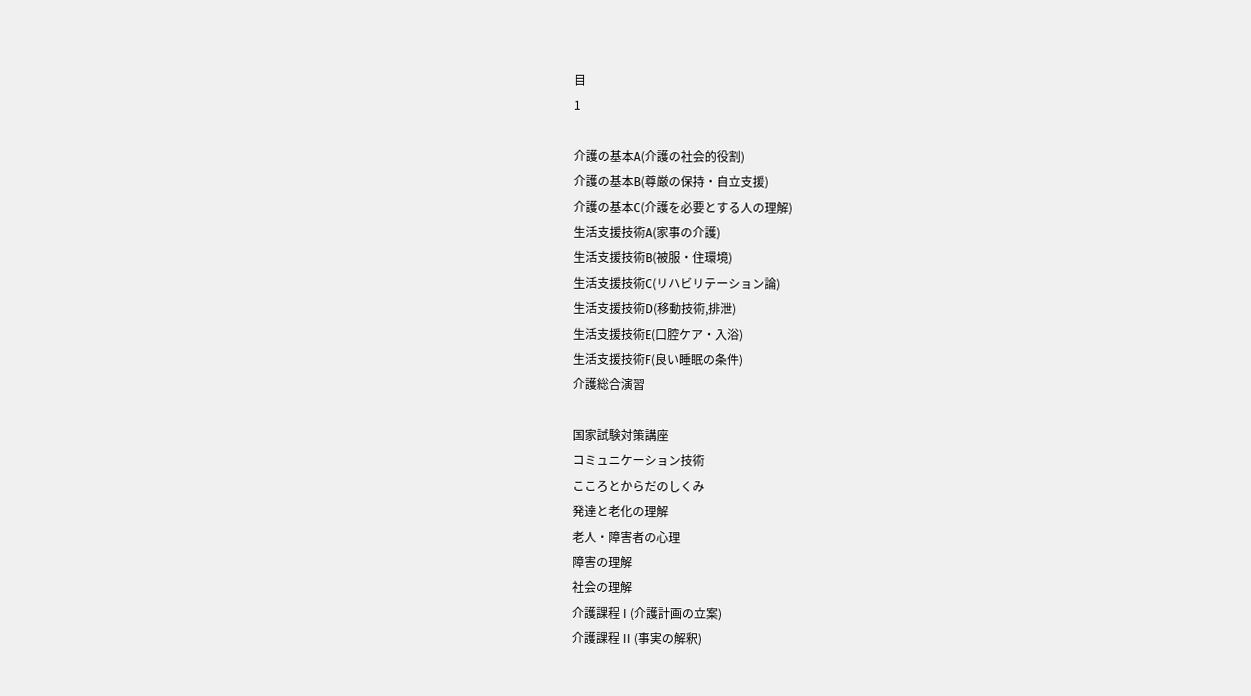目
1

介護の基本A(介護の社会的役割)
介護の基本B(尊厳の保持・自立支援)
介護の基本C(介護を必要とする人の理解)
生活支援技術A(家事の介護)
生活支援技術B(被服・住環境)
生活支援技術C(リハビリテーション論)
生活支援技術D(移動技術,排泄)
生活支援技術E(口腔ケア・入浴)
生活支援技術F(良い睡眠の条件)
介護総合演習

国家試験対策講座
コミュニケーション技術
こころとからだのしくみ
発達と老化の理解
老人・障害者の心理
障害の理解
社会の理解
介護課程 I (介護計画の立案)
介護課程 II (事実の解釈)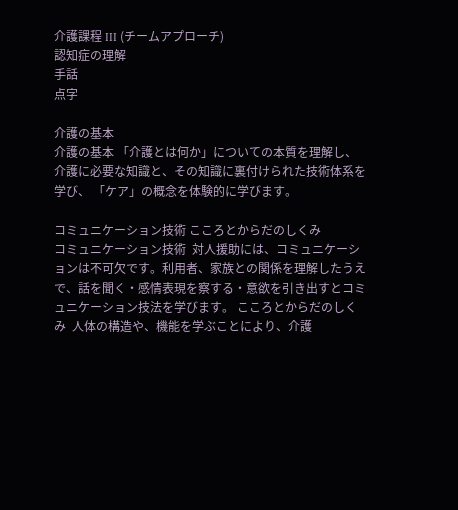介護課程 III (チームアプローチ)
認知症の理解
手話
点字

介護の基本
介護の基本 「介護とは何か」についての本質を理解し、介護に必要な知識と、その知識に裏付けられた技術体系を学び、 「ケア」の概念を体験的に学びます。

コミュニケーション技術 こころとからだのしくみ
コミュニケーション技術  対人援助には、コミュニケーションは不可欠です。利用者、家族との関係を理解したうえで、話を聞く・感情表現を察する・意欲を引き出すとコミュニケーション技法を学びます。 こころとからだのしくみ  人体の構造や、機能を学ぶことにより、介護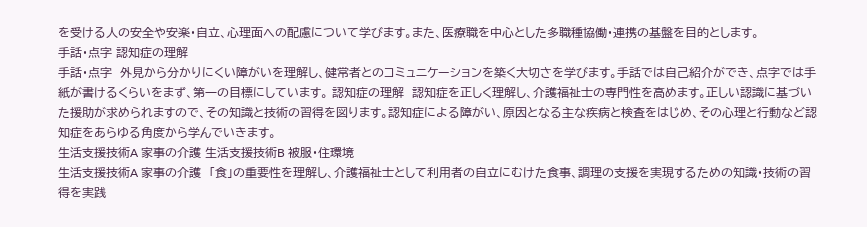を受ける人の安全や安楽・自立、心理面への配慮について学びます。また、医療職を中心とした多職種協働・連携の基盤を目的とします。
手話・点字 認知症の理解
手話・点字  外見から分かりにくい障がいを理解し、健常者とのコミュニケーションを築く大切さを学びます。手話では自己紹介ができ、点字では手紙が書けるくらいをまず、第一の目標にしています。 認知症の理解  認知症を正しく理解し、介護福祉士の専門性を高めます。正しい認識に基づいた援助が求められますので、その知識と技術の習得を図ります。認知症による障がい、原因となる主な疾病と検査をはじめ、その心理と行動など認知症をあらゆる角度から学んでいきます。
生活支援技術A 家事の介護 生活支援技術B 被服・住環境
生活支援技術A 家事の介護  「食」の重要性を理解し、介護福祉士として利用者の自立にむけた食事、調理の支援を実現するための知識・技術の習得を実践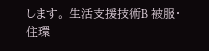します。 生活支援技術B 被服・住環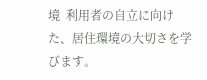境  利用者の自立に向けた、居住環境の大切さを学びます。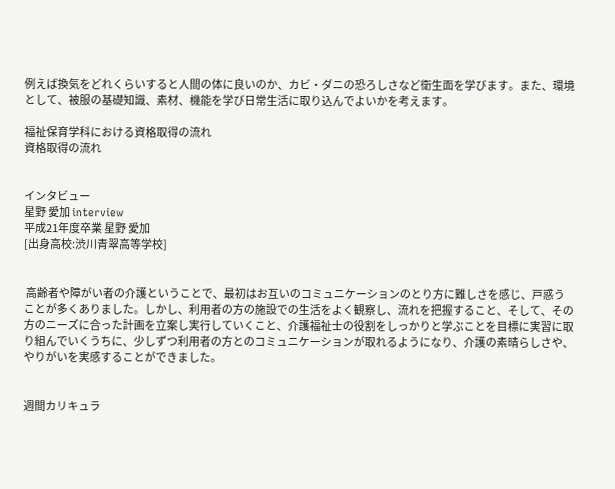例えば換気をどれくらいすると人間の体に良いのか、カビ・ダニの恐ろしさなど衛生面を学びます。また、環境として、被服の基礎知識、素材、機能を学び日常生活に取り込んでよいかを考えます。

福祉保育学科における資格取得の流れ
資格取得の流れ


インタビュー
星野 愛加 interview
平成21年度卒業 星野 愛加
[出身高校:渋川青翠高等学校]


 高齢者や障がい者の介護ということで、最初はお互いのコミュニケーションのとり方に難しさを感じ、戸惑うことが多くありました。しかし、利用者の方の施設での生活をよく観察し、流れを把握すること、そして、その方のニーズに合った計画を立案し実行していくこと、介護福祉士の役割をしっかりと学ぶことを目標に実習に取り組んでいくうちに、少しずつ利用者の方とのコミュニケーションが取れるようになり、介護の素晴らしさや、やりがいを実感することができました。


週間カリキュラ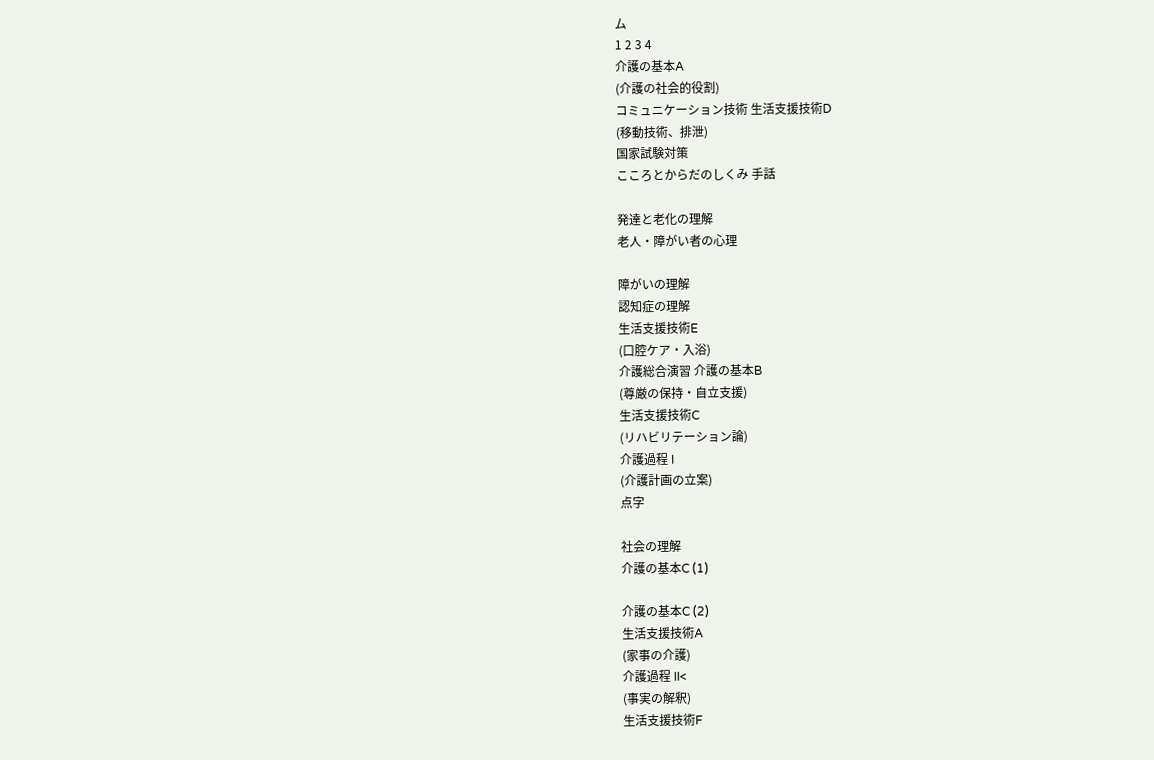ム
1 2 3 4
介護の基本A
(介護の社会的役割)
コミュニケーション技術 生活支援技術D
(移動技術、排泄)
国家試験対策
こころとからだのしくみ 手話

発達と老化の理解
老人・障がい者の心理

障がいの理解
認知症の理解
生活支援技術E
(口腔ケア・入浴)
介護総合演習 介護の基本B
(尊厳の保持・自立支援)
生活支援技術C
(リハビリテーション論)
介護過程 I
(介護計画の立案)
点字

社会の理解
介護の基本C (1)

介護の基本C (2)
生活支援技術A
(家事の介護)
介護過程 II<
(事実の解釈)
生活支援技術F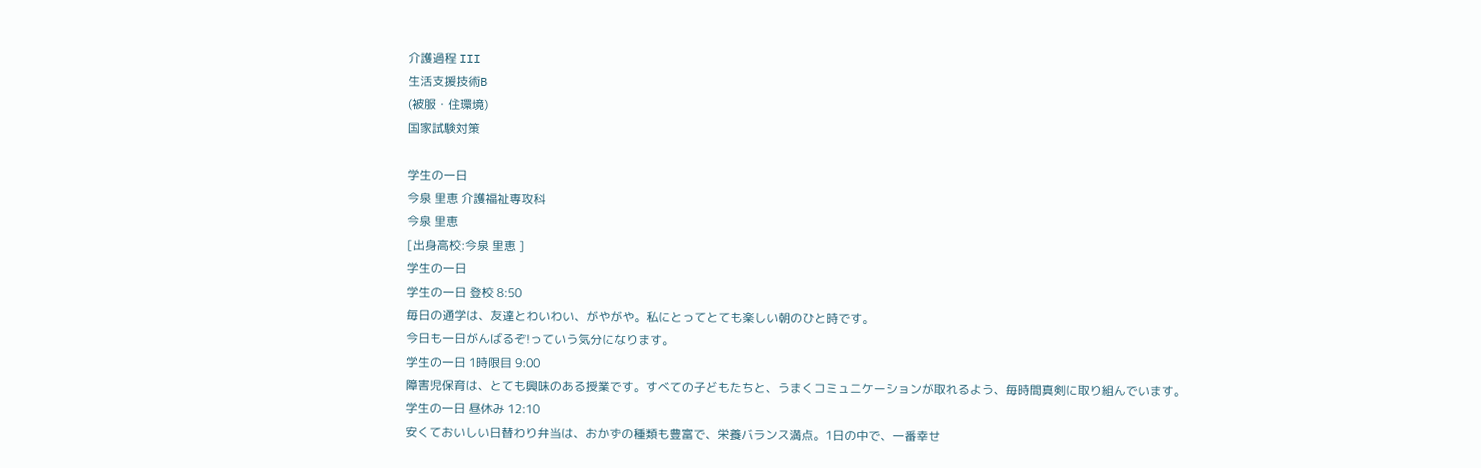介護過程 III
生活支援技術B
(被服・住環境)
国家試験対策

学生の一日
今泉 里恵 介護福祉専攻科
今泉 里恵
[出身高校:今泉 里恵 ]
学生の一日
学生の一日 登校 8:50
毎日の通学は、友達とわいわい、がやがや。私にとってとても楽しい朝のひと時です。
今日も一日がんばるぞ!っていう気分になります。
学生の一日 1時限目 9:00
障害児保育は、とても興味のある授業です。すべての子どもたちと、うまくコミュニケーションが取れるよう、毎時間真剣に取り組んでいます。
学生の一日 昼休み 12:10
安くておいしい日替わり弁当は、おかずの種類も豊富で、栄養バランス満点。1日の中で、一番幸せ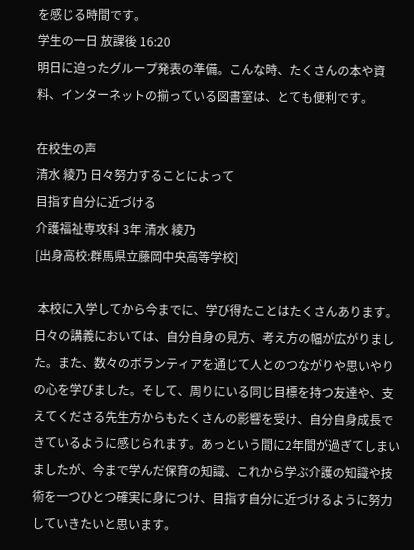を感じる時間です。
学生の一日 放課後 16:20
明日に迫ったグループ発表の準備。こんな時、たくさんの本や資料、インターネットの揃っている図書室は、とても便利です。

在校生の声
清水 綾乃 日々努力することによって
目指す自分に近づける
介護福祉専攻科 3年 清水 綾乃
[出身高校:群馬県立藤岡中央高等学校]

 本校に入学してから今までに、学び得たことはたくさんあります。日々の講義においては、自分自身の見方、考え方の幅が広がりました。また、数々のボランティアを通じて人とのつながりや思いやりの心を学びました。そして、周りにいる同じ目標を持つ友達や、支えてくださる先生方からもたくさんの影響を受け、自分自身成長できているように感じられます。あっという間に2年間が過ぎてしまいましたが、今まで学んだ保育の知識、これから学ぶ介護の知識や技術を一つひとつ確実に身につけ、目指す自分に近づけるように努力していきたいと思います。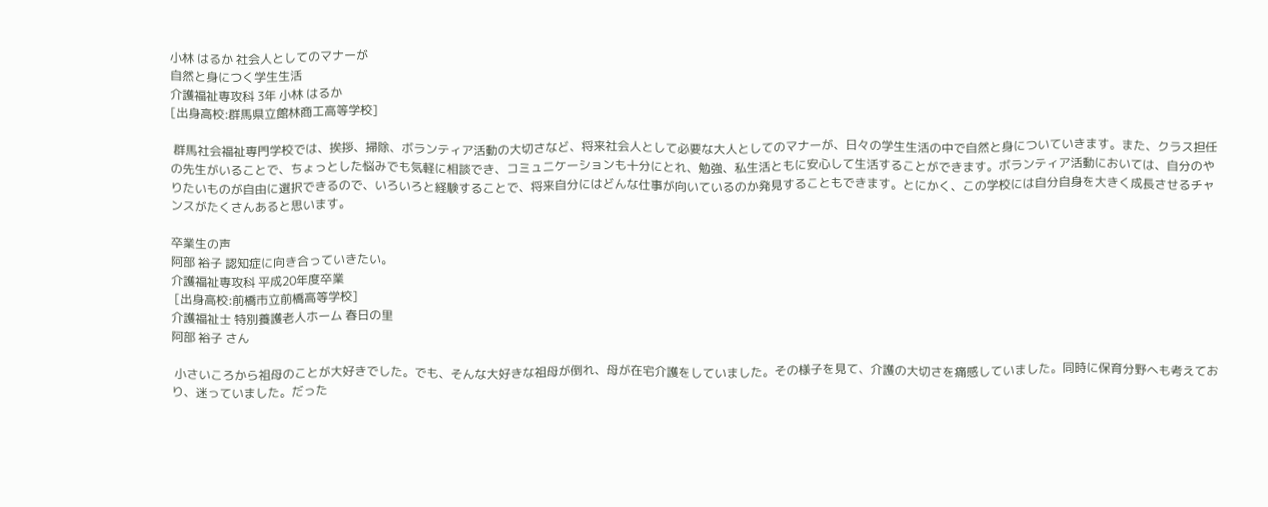小林 はるか 社会人としてのマナーが
自然と身につく学生生活
介護福祉専攻科 3年 小林 はるか
[出身高校:群馬県立館林商工高等学校]

 群馬社会福祉専門学校では、挨拶、掃除、ボランティア活動の大切さなど、将来社会人として必要な大人としてのマナーが、日々の学生生活の中で自然と身についていきます。また、クラス担任の先生がいることで、ちょっとした悩みでも気軽に相談でき、コミュニケーションも十分にとれ、勉強、私生活ともに安心して生活することができます。ボランティア活動においては、自分のやりたいものが自由に選択できるので、いろいろと経験することで、将来自分にはどんな仕事が向いているのか発見することもできます。とにかく、この学校には自分自身を大きく成長させるチャンスがたくさんあると思います。

卒業生の声
阿部 裕子 認知症に向き合っていきたい。
介護福祉専攻科 平成20年度卒業
 [出身高校:前橋市立前橋高等学校]
介護福祉士 特別養護老人ホーム 春日の里
阿部 裕子 さん

 小さいころから祖母のことが大好きでした。でも、そんな大好きな祖母が倒れ、母が在宅介護をしていました。その様子を見て、介護の大切さを痛感していました。同時に保育分野へも考えており、迷っていました。だった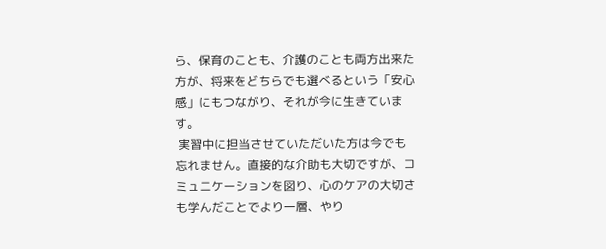ら、保育のことも、介護のことも両方出来た方が、将来をどちらでも選べるという「安心感」にもつながり、それが今に生きています。
 実習中に担当させていただいた方は今でも忘れません。直接的な介助も大切ですが、コミュニケーションを図り、心のケアの大切さも学んだことでより一層、やり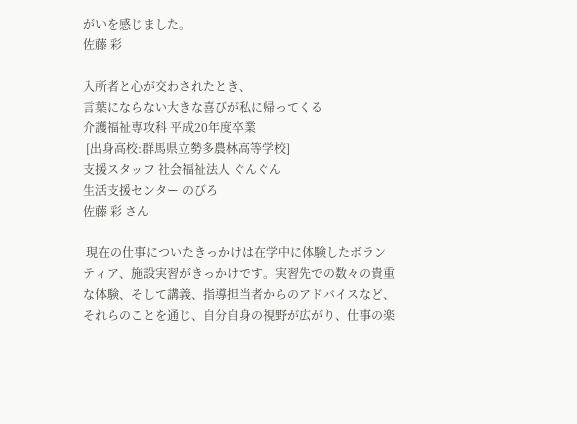がいを感じました。
佐藤 彩

入所者と心が交わされたとき、
言葉にならない大きな喜びが私に帰ってくる
介護福祉専攻科 平成20年度卒業
 [出身高校:群馬県立勢多農林高等学校]
支援スタッフ 社会福祉法人 ぐんぐん
生活支援センター のびろ
佐藤 彩 さん

 現在の仕事についたきっかけは在学中に体験したボランティア、施設実習がきっかけです。実習先での数々の貴重な体験、そして講義、指導担当者からのアドバイスなど、それらのことを通じ、自分自身の視野が広がり、仕事の楽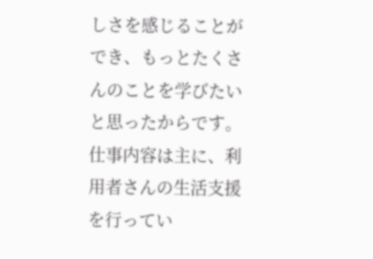しさを感じることができ、もっとたくさんのことを学びたいと思ったからです。
仕事内容は主に、利用者さんの生活支援を行ってい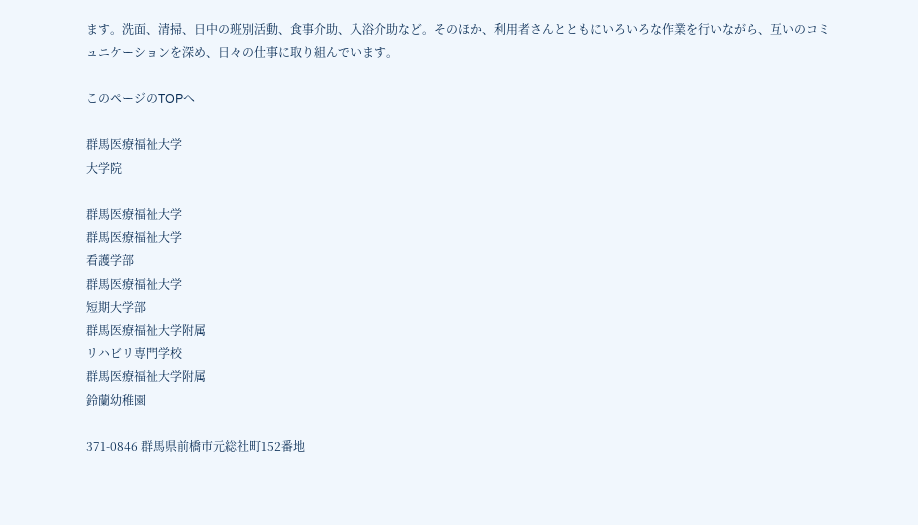ます。洗面、清掃、日中の班別活動、食事介助、入浴介助など。そのほか、利用者さんとともにいろいろな作業を行いながら、互いのコミュニケーションを深め、日々の仕事に取り組んでいます。

このページのTOPへ

群馬医療福祉大学
大学院

群馬医療福祉大学
群馬医療福祉大学
看護学部
群馬医療福祉大学
短期大学部
群馬医療福祉大学附属
リハビリ専門学校
群馬医療福祉大学附属
鈴蘭幼稚園

371-0846 群馬県前橋市元総社町152番地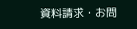資料請求・お問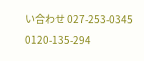い合わせ 027-253-0345  0120-135-294